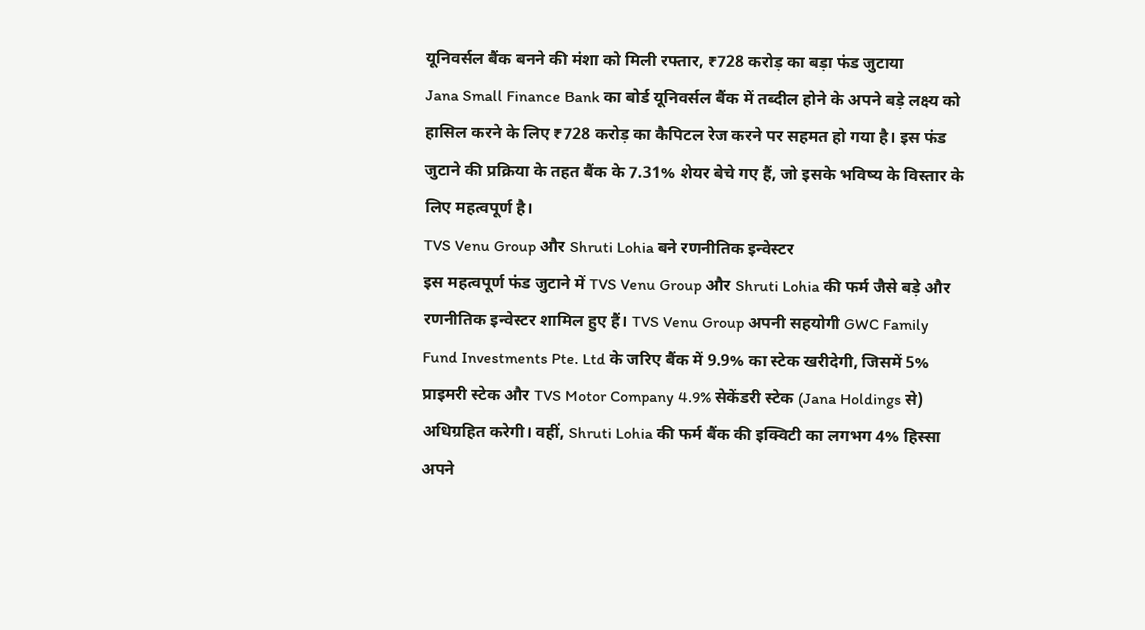यूनिवर्सल बैंक बनने की मंशा को मिली रफ्तार, ₹728 करोड़ का बड़ा फंड जुटाया
Jana Small Finance Bank का बोर्ड यूनिवर्सल बैंक में तब्दील होने के अपने बड़े लक्ष्य को हासिल करने के लिए ₹728 करोड़ का कैपिटल रेज करने पर सहमत हो गया है। इस फंड जुटाने की प्रक्रिया के तहत बैंक के 7.31% शेयर बेचे गए हैं, जो इसके भविष्य के विस्तार के लिए महत्वपूर्ण है।
TVS Venu Group और Shruti Lohia बने रणनीतिक इन्वेस्टर
इस महत्वपूर्ण फंड जुटाने में TVS Venu Group और Shruti Lohia की फर्म जैसे बड़े और रणनीतिक इन्वेस्टर शामिल हुए हैं। TVS Venu Group अपनी सहयोगी GWC Family Fund Investments Pte. Ltd के जरिए बैंक में 9.9% का स्टेक खरीदेगी, जिसमें 5% प्राइमरी स्टेक और TVS Motor Company 4.9% सेकेंडरी स्टेक (Jana Holdings से) अधिग्रहित करेगी। वहीं, Shruti Lohia की फर्म बैंक की इक्विटी का लगभग 4% हिस्सा अपने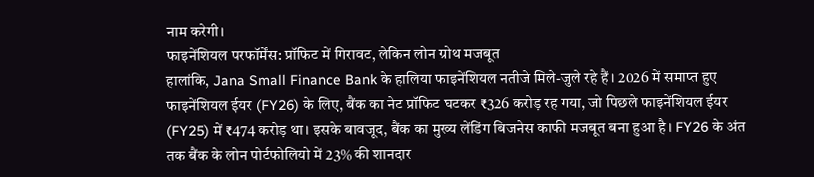नाम करेगी।
फाइनेंशियल परफॉर्मेंस: प्रॉफिट में गिरावट, लेकिन लोन ग्रोथ मजबूत
हालांकि, Jana Small Finance Bank के हालिया फाइनेंशियल नतीजे मिले-जुले रहे हैं। 2026 में समाप्त हुए फाइनेंशियल ईयर (FY26) के लिए, बैंक का नेट प्रॉफिट घटकर ₹326 करोड़ रह गया, जो पिछले फाइनेंशियल ईयर (FY25) में ₹474 करोड़ था। इसके बावजूद, बैंक का मुख्य लेंडिंग बिजनेस काफी मजबूत बना हुआ है। FY26 के अंत तक बैंक के लोन पोर्टफोलियो में 23% की शानदार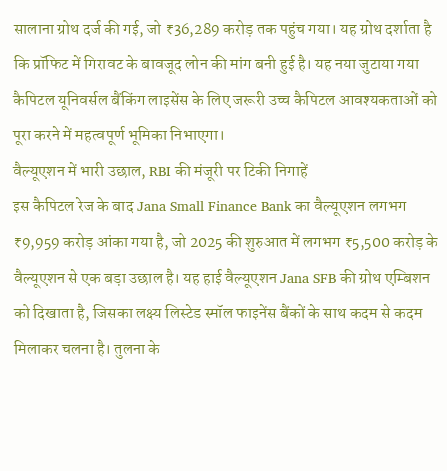सालाना ग्रोथ दर्ज की गई, जो ₹36,289 करोड़ तक पहुंच गया। यह ग्रोथ दर्शाता है कि प्रॉफिट में गिरावट के बावजूद लोन की मांग बनी हुई है। यह नया जुटाया गया कैपिटल यूनिवर्सल बैंकिंग लाइसेंस के लिए जरूरी उच्च कैपिटल आवश्यकताओं को पूरा करने में महत्वपूर्ण भूमिका निभाएगा।
वैल्यूएशन में भारी उछाल, RBI की मंजूरी पर टिकी निगाहें
इस कैपिटल रेज के बाद Jana Small Finance Bank का वैल्यूएशन लगभग ₹9,959 करोड़ आंका गया है, जो 2025 की शुरुआत में लगभग ₹5,500 करोड़ के वैल्यूएशन से एक बड़ा उछाल है। यह हाई वैल्यूएशन Jana SFB की ग्रोथ एम्बिशन को दिखाता है, जिसका लक्ष्य लिस्टेड स्मॉल फाइनेंस बैंकों के साथ कदम से कदम मिलाकर चलना है। तुलना के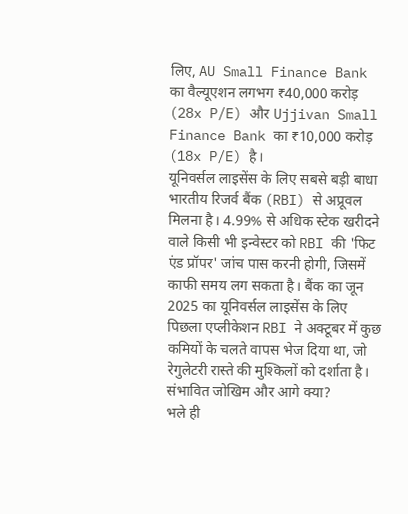लिए, AU Small Finance Bank का वैल्यूएशन लगभग ₹40,000 करोड़ (28x P/E) और Ujjivan Small Finance Bank का ₹10,000 करोड़ (18x P/E) है।
यूनिवर्सल लाइसेंस के लिए सबसे बड़ी बाधा भारतीय रिजर्व बैंक (RBI) से अप्रूवल मिलना है। 4.99% से अधिक स्टेक खरीदने वाले किसी भी इन्वेस्टर को RBI की 'फिट एंड प्रॉपर' जांच पास करनी होगी, जिसमें काफी समय लग सकता है। बैंक का जून 2025 का यूनिवर्सल लाइसेंस के लिए पिछला एप्लीकेशन RBI ने अक्टूबर में कुछ कमियों के चलते वापस भेज दिया था, जो रेगुलेटरी रास्ते की मुश्किलों को दर्शाता है।
संभावित जोखिम और आगे क्या?
भले ही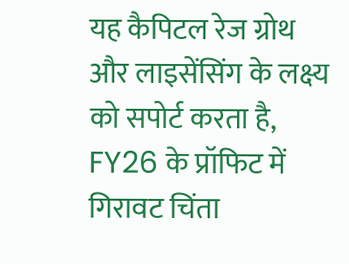यह कैपिटल रेज ग्रोथ और लाइसेंसिंग के लक्ष्य को सपोर्ट करता है, FY26 के प्रॉफिट में गिरावट चिंता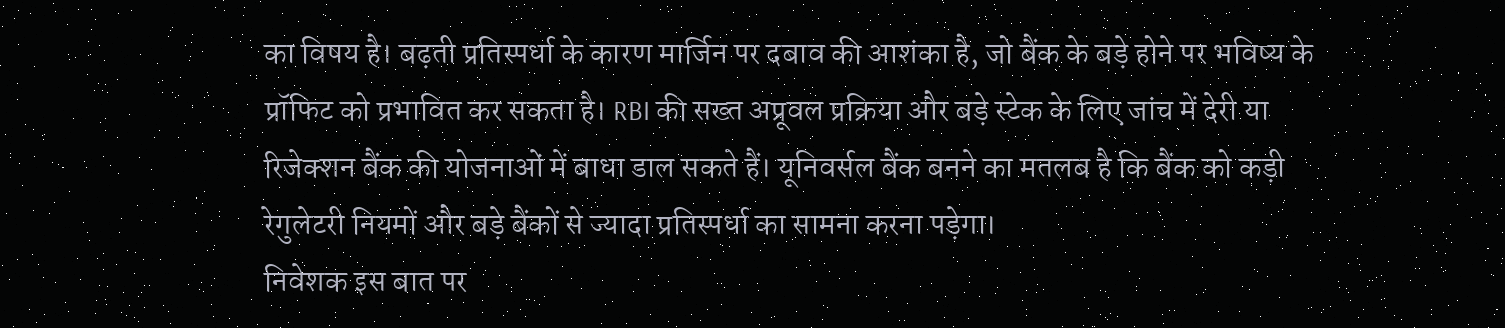का विषय है। बढ़ती प्रतिस्पर्धा के कारण मार्जिन पर दबाव की आशंका है, जो बैंक के बड़े होने पर भविष्य के प्रॉफिट को प्रभावित कर सकता है। RBI की सख्त अप्रूवल प्रक्रिया और बड़े स्टेक के लिए जांच में देरी या रिजेक्शन बैंक की योजनाओं में बाधा डाल सकते हैं। यूनिवर्सल बैंक बनने का मतलब है कि बैंक को कड़ी रेगुलेटरी नियमों और बड़े बैंकों से ज्यादा प्रतिस्पर्धा का सामना करना पड़ेगा।
निवेशक इस बात पर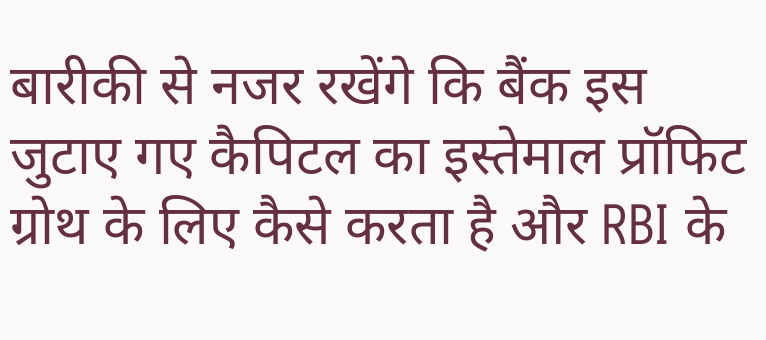बारीकी से नजर रखेंगे कि बैंक इस जुटाए गए कैपिटल का इस्तेमाल प्रॉफिट ग्रोथ के लिए कैसे करता है और RBI के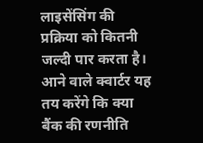लाइसेंसिंग की प्रक्रिया को कितनी जल्दी पार करता है। आने वाले क्वार्टर यह तय करेंगे कि क्या बैंक की रणनीति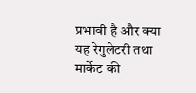प्रभावी है और क्या यह रेगुलेटरी तथा मार्केट की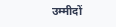उम्मीदों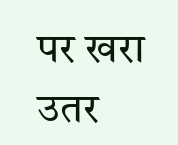पर खरा उतर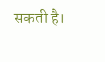सकती है।